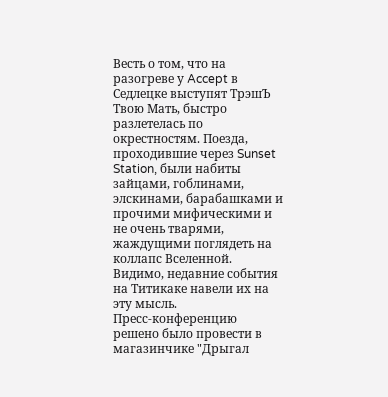Весть о том, что на разогреве у Accept в Седлецке выступят ТрэшЪ Твою Мать, быстро разлетелась по окрестностям. Поезда, проходившие через Sunset Station, были набиты зайцами, гоблинами, элскинами, барабашками и прочими мифическими и не очень тварями, жаждущими поглядеть на коллапс Вселенной. Видимо, недавние события на Титикаке навели их на эту мысль.
Пресс-конференцию решено было провести в магазинчике "Дрыгал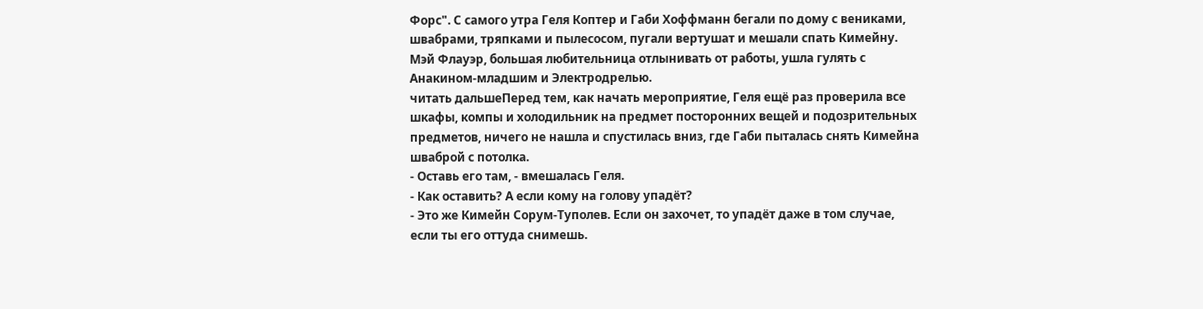Форс". С самого утра Геля Коптер и Габи Хоффманн бегали по дому с вениками, швабрами, тряпками и пылесосом, пугали вертушат и мешали спать Кимейну. Мэй Флауэр, большая любительница отлынивать от работы, ушла гулять с Анакином-младшим и Электродрелью.
читать дальшеПеред тем, как начать мероприятие, Геля ещё раз проверила все шкафы, компы и холодильник на предмет посторонних вещей и подозрительных предметов, ничего не нашла и спустилась вниз, где Габи пыталась снять Кимейна шваброй с потолка.
- Оставь его там, - вмешалась Геля.
- Как оставить? А если кому на голову упадёт?
- Это же Кимейн Сорум-Туполев. Если он захочет, то упадёт даже в том случае, если ты его оттуда снимешь.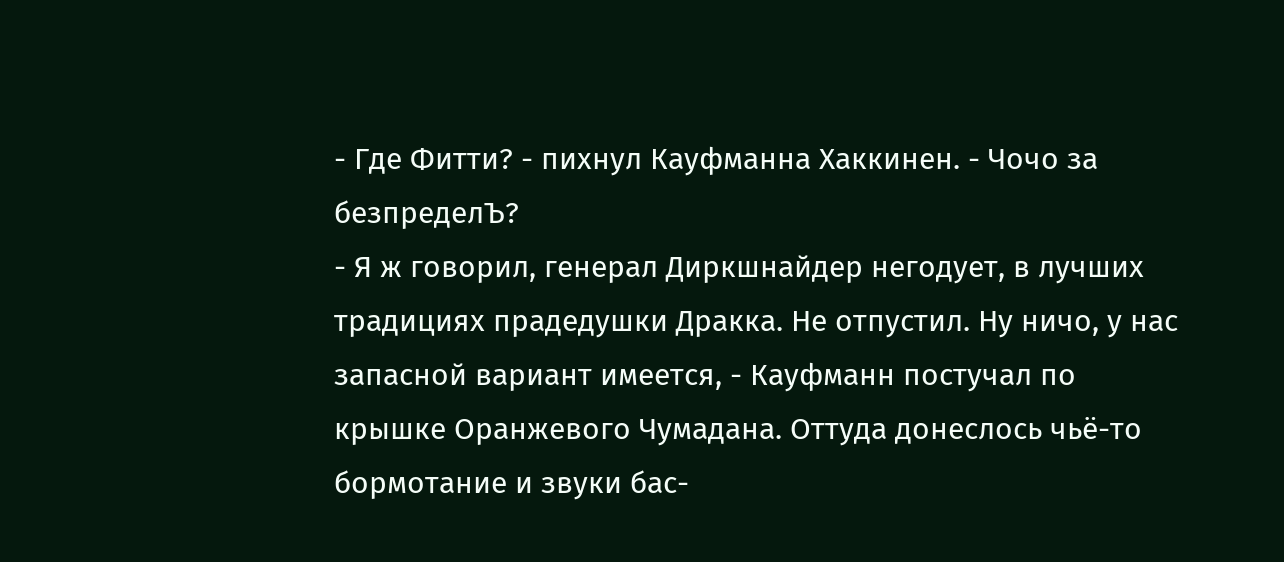- Где Фитти? - пихнул Кауфманна Хаккинен. - Чочо за безпределЪ?
- Я ж говорил, генерал Диркшнайдер негодует, в лучших традициях прадедушки Дракка. Не отпустил. Ну ничо, у нас запасной вариант имеется, - Кауфманн постучал по крышке Оранжевого Чумадана. Оттуда донеслось чьё-то бормотание и звуки бас-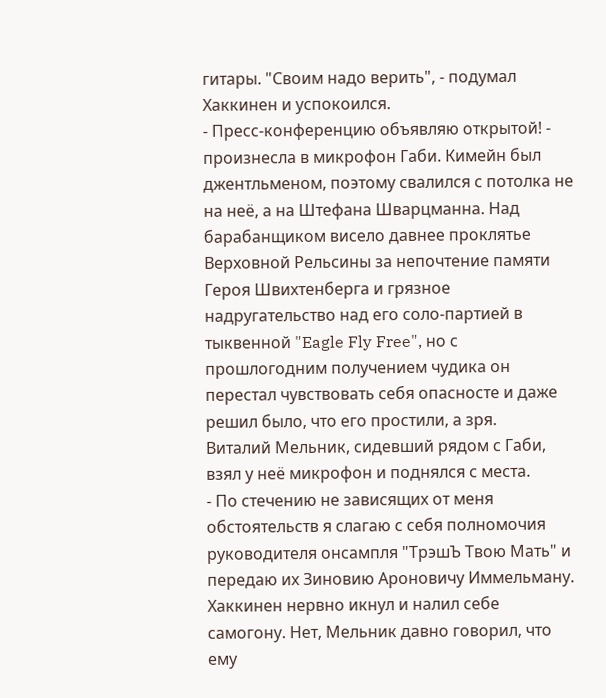гитары. "Своим надо верить", - подумал Хаккинен и успокоился.
- Пресс-конференцию объявляю открытой! - произнесла в микрофон Габи. Кимейн был джентльменом, поэтому свалился с потолка не на неё, а на Штефана Шварцманна. Над барабанщиком висело давнее проклятье Верховной Рельсины за непочтение памяти Героя Швихтенберга и грязное надругательство над его соло-партией в тыквенной "Eagle Fly Free", но с прошлогодним получением чудика он перестал чувствовать себя опасносте и даже решил было, что его простили, а зря.
Виталий Мельник, сидевший рядом с Габи, взял у неё микрофон и поднялся с места.
- По стечению не зависящих от меня обстоятельств я слагаю с себя полномочия руководителя онсампля "ТрэшЪ Твою Мать" и передаю их Зиновию Ароновичу Иммельману.
Хаккинен нервно икнул и налил себе самогону. Нет, Мельник давно говорил, что ему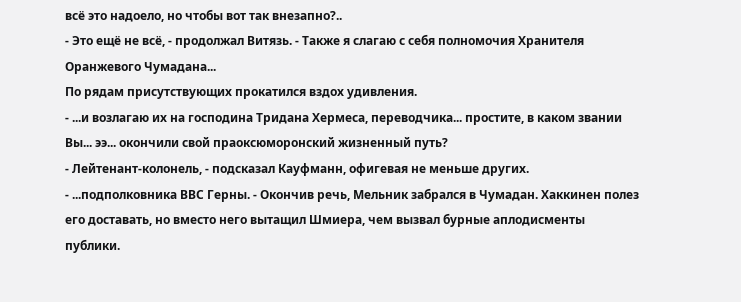всё это надоело, но чтобы вот так внезапно?..
- Это ещё не всё, - продолжал Витязь. - Также я слагаю с себя полномочия Хранителя Оранжевого Чумадана...
По рядам присутствующих прокатился вздох удивления.
- ...и возлагаю их на господина Тридана Хермеса, переводчика... простите, в каком звании Вы... ээ... окончили свой праоксюморонский жизненный путь?
- Лейтенант-колонель, - подсказал Кауфманн, офигевая не меньше других.
- ...подполковника ВВС Герны. - Окончив речь, Мельник забрался в Чумадан. Хаккинен полез его доставать, но вместо него вытащил Шмиера, чем вызвал бурные аплодисменты публики.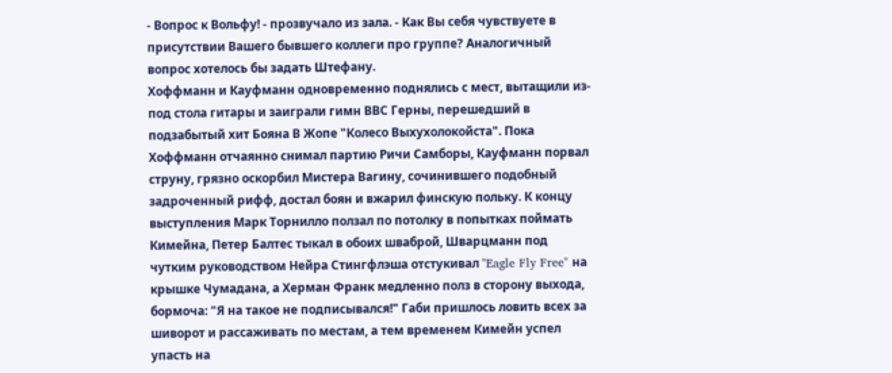- Вопрос к Вольфу! - прозвучало из зала. - Как Вы себя чувствуете в присутствии Вашего бывшего коллеги про группе? Аналогичный вопрос хотелось бы задать Штефану.
Хоффманн и Кауфманн одновременно поднялись с мест, вытащили из-под стола гитары и заиграли гимн ВВС Герны, перешедший в подзабытый хит Бояна В Жопе "Колесо Выхухолокойста". Пока Хоффманн отчаянно снимал партию Ричи Самборы, Кауфманн порвал струну, грязно оскорбил Мистера Вагину, сочинившего подобный задроченный рифф, достал боян и вжарил финскую польку. К концу выступления Марк Торнилло ползал по потолку в попытках поймать Кимейна, Петер Балтес тыкал в обоих шваброй, Шварцманн под чутким руководством Нейра Стингфлэша отстукивал "Eagle Fly Free" на крышке Чумадана, а Херман Франк медленно полз в сторону выхода, бормоча: "Я на такое не подписывался!" Габи пришлось ловить всех за шиворот и рассаживать по местам, а тем временем Кимейн успел упасть на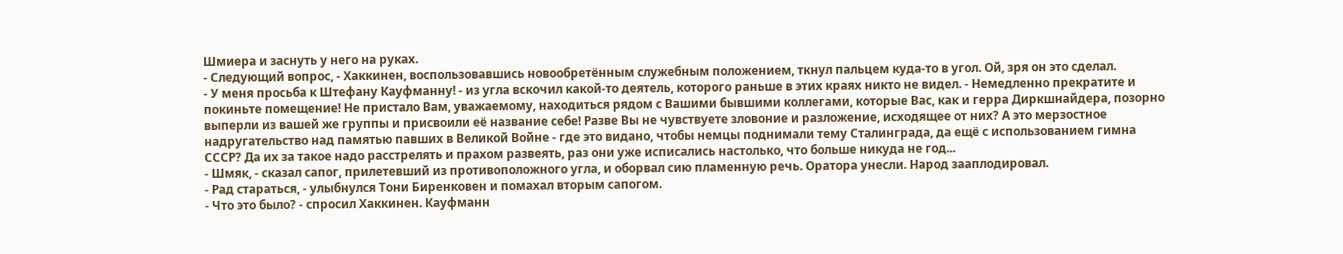Шмиера и заснуть у него на руках.
- Следующий вопрос, - Хаккинен, воспользовавшись новообретённым служебным положением, ткнул пальцем куда-то в угол. Ой, зря он это сделал.
- У меня просьба к Штефану Кауфманну! - из угла вскочил какой-то деятель, которого раньше в этих краях никто не видел. - Немедленно прекратите и покиньте помещение! Не пристало Вам, уважаемому, находиться рядом с Вашими бывшими коллегами, которые Вас, как и герра Диркшнайдера, позорно выперли из вашей же группы и присвоили её название себе! Разве Вы не чувствуете зловоние и разложение, исходящее от них? А это мерзостное надругательство над памятью павших в Великой Войне - где это видано, чтобы немцы поднимали тему Сталинграда, да ещё с использованием гимна СССР? Да их за такое надо расстрелять и прахом развеять, раз они уже исписались настолько, что больше никуда не год...
- Шмяк, - сказал сапог, прилетевший из противоположного угла, и оборвал сию пламенную речь. Оратора унесли. Народ зааплодировал.
- Рад стараться, - улыбнулся Тони Биренковен и помахал вторым сапогом.
- Что это было? - спросил Хаккинен. Кауфманн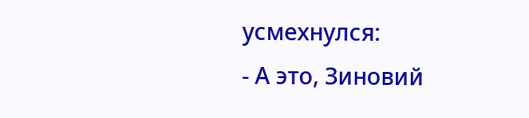усмехнулся:
- А это, Зиновий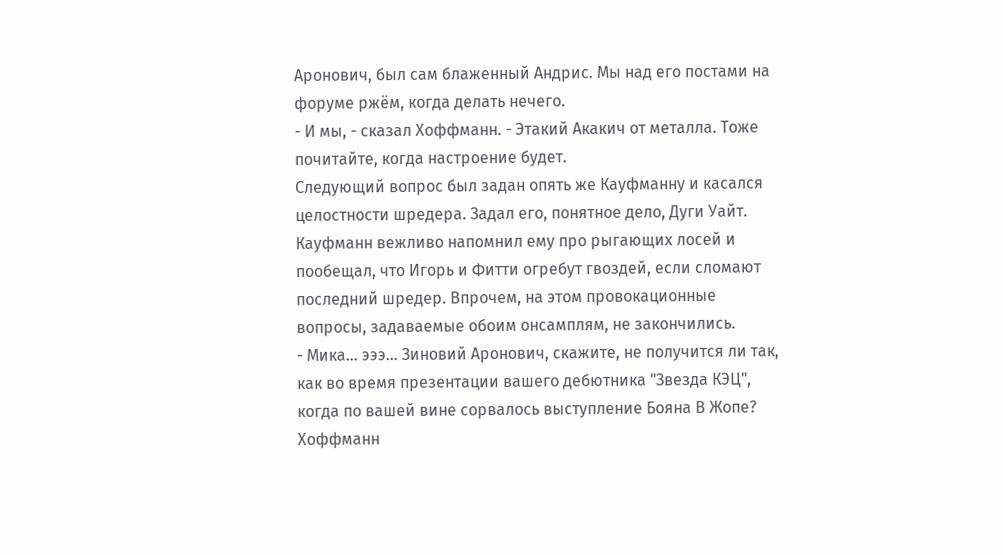Аронович, был сам блаженный Андрис. Мы над его постами на форуме ржём, когда делать нечего.
- И мы, - сказал Хоффманн. - Этакий Акакич от металла. Тоже почитайте, когда настроение будет.
Следующий вопрос был задан опять же Кауфманну и касался целостности шредера. Задал его, понятное дело, Дуги Уайт. Кауфманн вежливо напомнил ему про рыгающих лосей и пообещал, что Игорь и Фитти огребут гвоздей, если сломают последний шредер. Впрочем, на этом провокационные вопросы, задаваемые обоим онсамплям, не закончились.
- Мика... эээ... Зиновий Аронович, скажите, не получится ли так, как во время презентации вашего дебютника "Звезда КЭЦ", когда по вашей вине сорвалось выступление Бояна В Жопе?
Хоффманн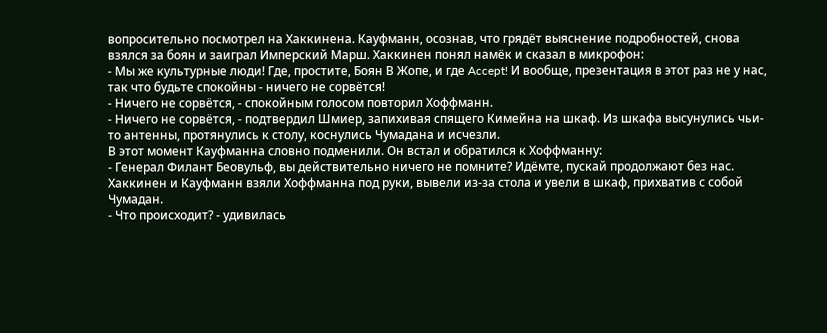вопросительно посмотрел на Хаккинена. Кауфманн, осознав, что грядёт выяснение подробностей, снова взялся за боян и заиграл Имперский Марш. Хаккинен понял намёк и сказал в микрофон:
- Мы же культурные люди! Где, простите, Боян В Жопе, и где Accept! И вообще, презентация в этот раз не у нас, так что будьте спокойны - ничего не сорвётся!
- Ничего не сорвётся, - спокойным голосом повторил Хоффманн.
- Ничего не сорвётся, - подтвердил Шмиер, запихивая спящего Кимейна на шкаф. Из шкафа высунулись чьи-то антенны, протянулись к столу, коснулись Чумадана и исчезли.
В этот момент Кауфманна словно подменили. Он встал и обратился к Хоффманну:
- Генерал Филант Беовульф, вы действительно ничего не помните? Идёмте, пускай продолжают без нас.
Хаккинен и Кауфманн взяли Хоффманна под руки, вывели из-за стола и увели в шкаф, прихватив с собой Чумадан.
- Что происходит? - удивилась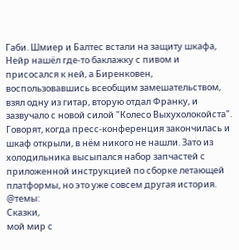Габи. Шмиер и Балтес встали на защиту шкафа, Нейр нашёл где-то баклажку с пивом и присосался к ней, а Биренковен, воспользовавшись всеобщим замешательством, взял одну из гитар, вторую отдал Франку, и зазвучало с новой силой "Колесо Выхухолокойста".
Говорят, когда пресс-конференция закончилась и шкаф открыли, в нём никого не нашли. Зато из холодильника высыпался набор запчастей с приложенной инструкцией по сборке летающей платформы, но это уже совсем другая история.
@темы:
Сказки,
мой мир с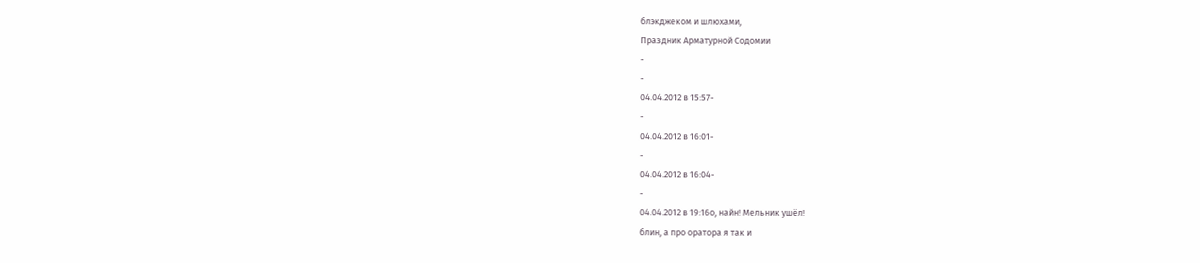блэкджеком и шлюхами,
Праздник Арматурной Содомии
-
-
04.04.2012 в 15:57-
-
04.04.2012 в 16:01-
-
04.04.2012 в 16:04-
-
04.04.2012 в 19:16о, найн! Мельник ушёл!
блин, а про оратора я так и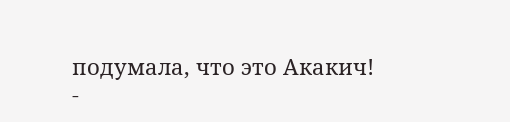подумала, что это Акакич!
-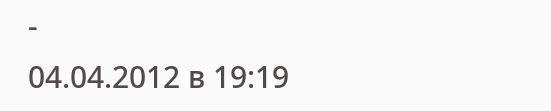-
04.04.2012 в 19:19